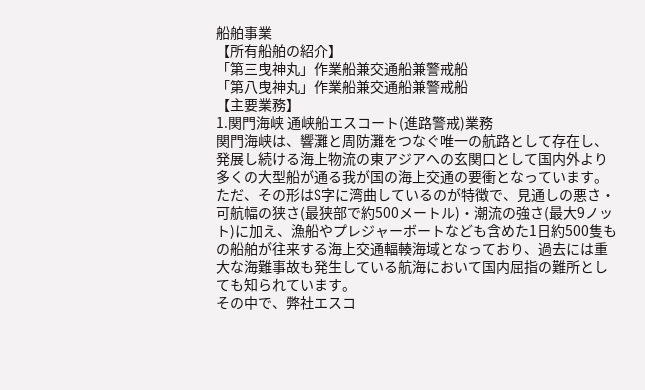船舶事業
【所有船舶の紹介】
「第三曳神丸」作業船兼交通船兼警戒船
「第八曳神丸」作業船兼交通船兼警戒船
【主要業務】
1.関門海峡 通峡船エスコート(進路警戒)業務
関門海峡は、響灘と周防灘をつなぐ唯一の航路として存在し、発展し続ける海上物流の東アジアへの玄関口として国内外より多くの大型船が通る我が国の海上交通の要衝となっています。
ただ、その形はS字に湾曲しているのが特徴で、見通しの悪さ・可航幅の狭さ(最狭部で約500メートル)・潮流の強さ(最大9ノット)に加え、漁船やプレジャーボートなども含めた1日約500隻もの船舶が往来する海上交通輻輳海域となっており、過去には重大な海難事故も発生している航海において国内屈指の難所としても知られています。
その中で、弊社エスコ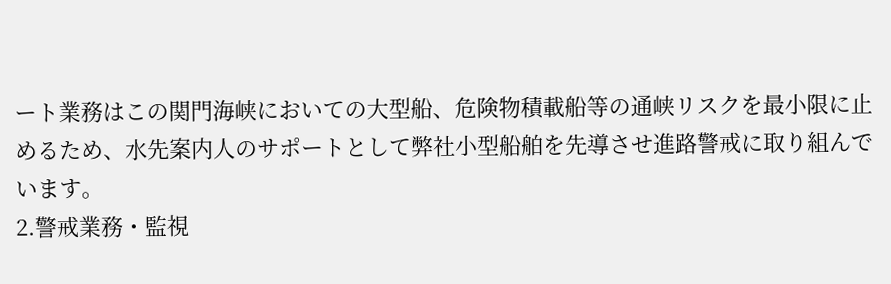ート業務はこの関門海峡においての大型船、危険物積載船等の通峡リスクを最小限に止めるため、水先案内人のサポートとして弊社小型船舶を先導させ進路警戒に取り組んでいます。
2.警戒業務・監視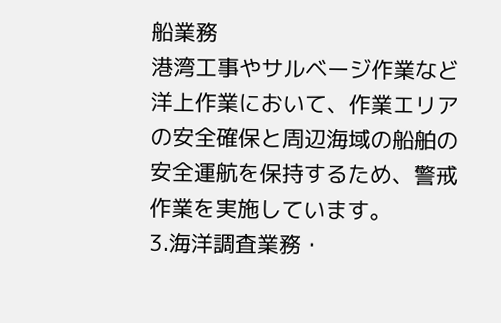船業務
港湾工事やサルベージ作業など洋上作業において、作業エリアの安全確保と周辺海域の船舶の安全運航を保持するため、警戒作業を実施しています。
3.海洋調査業務・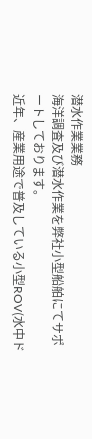潜水作業業務
海洋調査及び潜水作業を弊社小型船舶にてサポートしております。
近年、産業用途で普及している小型ROV(水中ド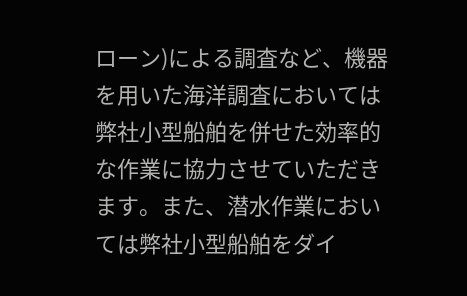ローン)による調査など、機器を用いた海洋調査においては弊社小型船舶を併せた効率的な作業に協力させていただきます。また、潜水作業においては弊社小型船舶をダイ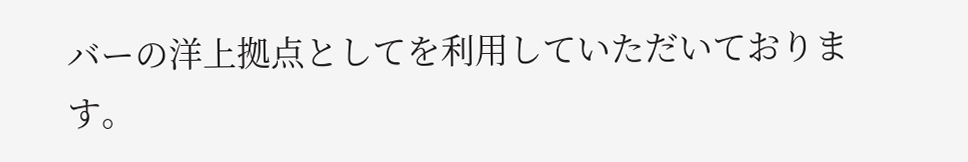バーの洋上拠点としてを利用していただいております。